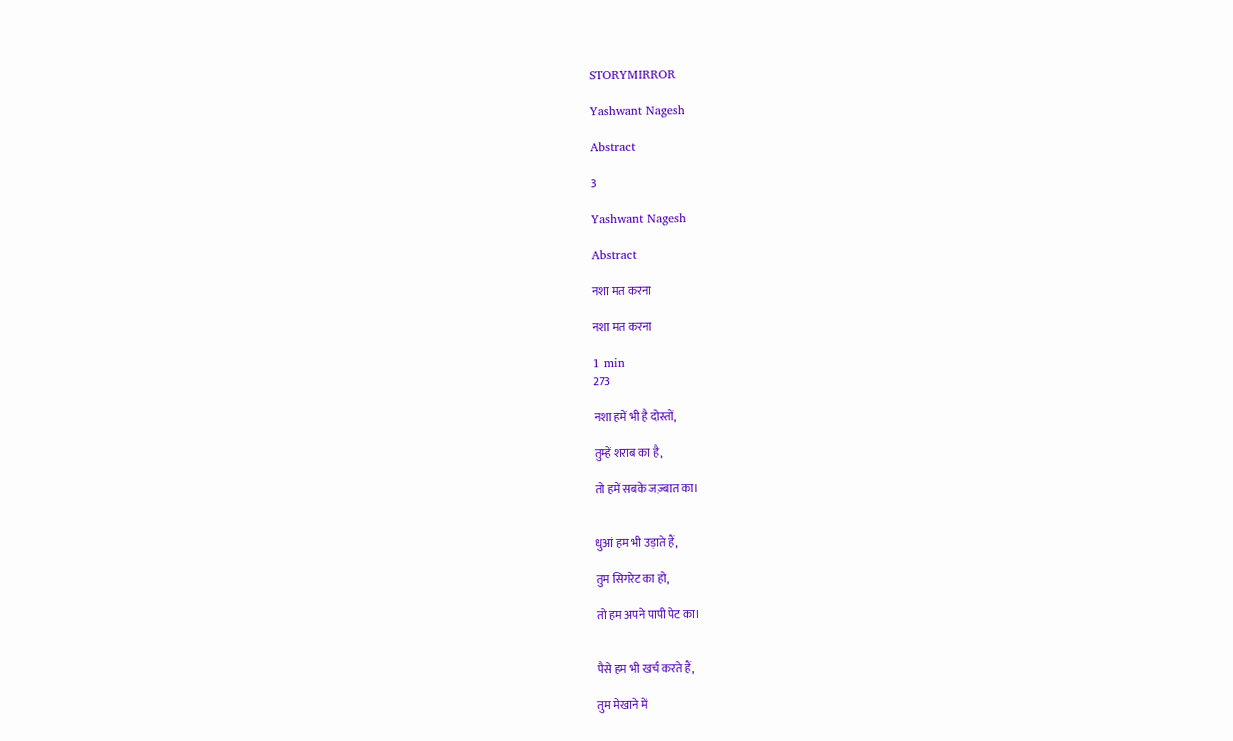STORYMIRROR

Yashwant Nagesh

Abstract

3

Yashwant Nagesh

Abstract

नशा मत करना

नशा मत करना

1 min
273

नशा हमें भी है दोस्तों,

तुम्हें शराब का है,

तो हमें सबके जज़्बात का।


धुआं हम भी उड़ाते हैं,

तुम सिगरेट का हो,

तो हम अपने पापी पेट का।


पैसे हम भी खर्च करते हैं,

तुम मेखाने में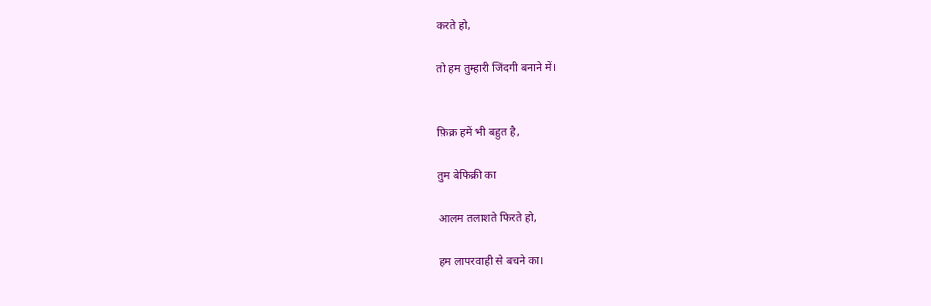करते हो,

तो हम तुम्हारी जिंदगी बनाने में।


फ़िक्र हमें भी बहुत है,

तुम बेफिक्री का

आलम तलाशते फिरते हो,

हम लापरवाही से बचने का।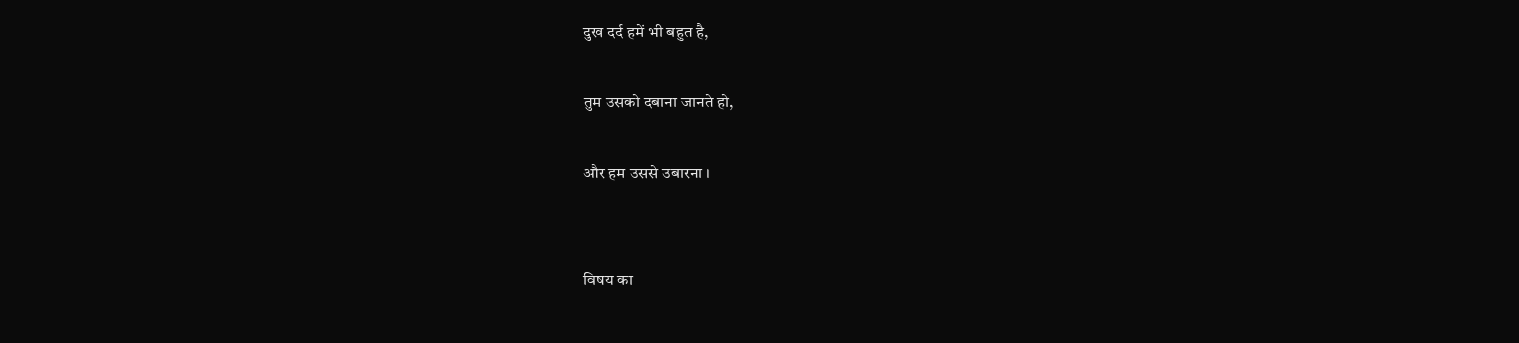दुख दर्द हमें भी बहुत है,

तुम उसको दबाना जानते हो,

और हम उससे उबारना ।


विषय का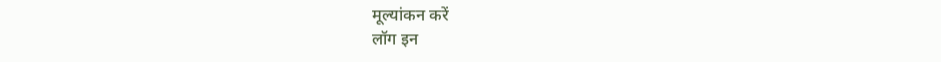मूल्यांकन करें
लॉग इन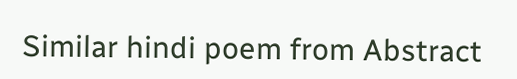Similar hindi poem from Abstract